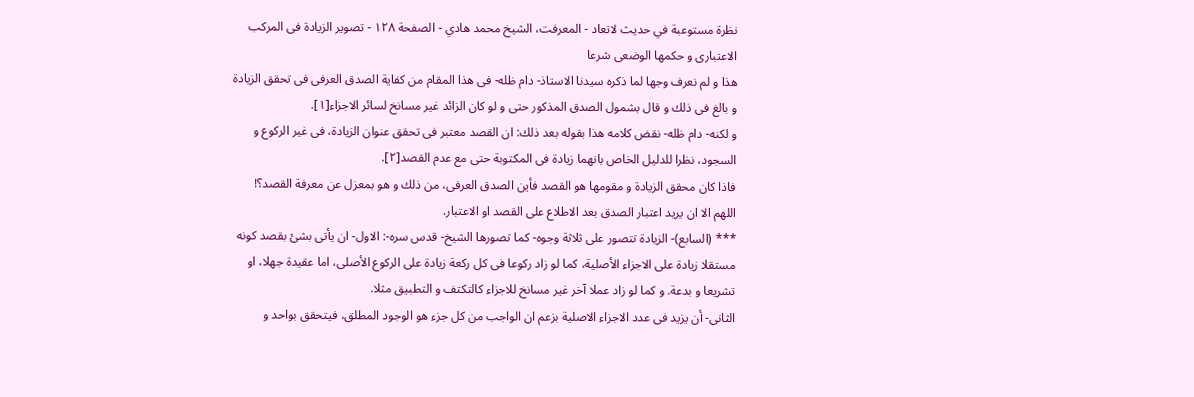نظرة مستوعبة في حديث لاتعاد - المعرفت، الشيخ محمد هادي - الصفحة ١٢٨ - تصوير الزيادة فى المركب الاعتبارى و حكمها الوضعى شرعا
هذا و لم نعرف وجها لما ذكره سيدنا الاستاذ- دام ظله- فى هذا المقام من كفاية الصدق العرفى فى تحقق الزيادة و بالغ فى ذلك و قال بشمول الصدق المذكور حتى و لو كان الزائد غير مسانخ لسائر الاجزاء[١].
و لكنه- دام ظله- نقض كلامه هذا بقوله بعد ذلك: ان القصد معتبر فى تحقق عنوان الزيادة، فى غير الركوع و السجود، نظرا للدليل الخاص بانهما زيادة فى المكتوبة حتى مع عدم القصد[٢].
فاذا كان محقق الزيادة و مقومها هو القصد فأين الصدق العرفى، من ذلك و هو بمعزل عن معرفة القصد؟!
اللهم الا ان يريد اعتبار الصدق بعد الاطلاع على القصد او الاعتبار.
*** (السابع)- الزيادة تتصور على ثلاثة وجوه- كما تصورها الشيخ- قدس سره-: الاول- ان يأتى بشئ بقصد كونه مستقلا زيادة على الاجزاء الأصلية، كما لو زاد ركوعا فى كل ركعة زيادة على الركوع الأصلى، اما عقيدة جهلا، او تشريعا و بدعة. و كما لو زاد عملا آخر غير مسانخ للاجزاء كالتكتف و التطبيق مثلا.
الثانى- أن يزيد فى عدد الاجزاء الاصلية بزعم ان الواجب من كل جزء هو الوجود المطلق، فيتحقق بواحد و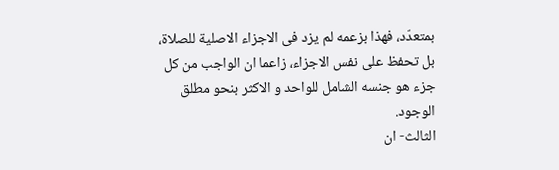بمتعدّد، فهذا بزعمه لم يزد فى الاجزاء الاصلية للصلاة، بل تحفظ على نفس الاجزاء، زاعما ان الواجب من كل جزء هو جنسه الشامل للواحد و الاكثر بنحو مطلق الوجود.
الثالث- ان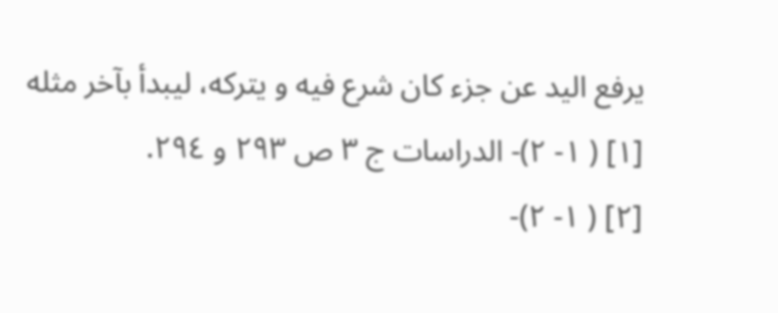يرفع اليد عن جزء كان شرع فيه و يتركه، ليبدأ بآخر مثله
[١] ( ١- ٢)- الدراسات ج ٣ ص ٢٩٣ و ٢٩٤.
[٢] ( ١- ٢)-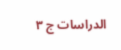الدراسات ج ٣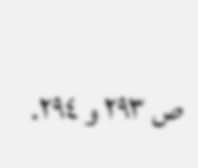ص ٢٩٣ و ٢٩٤.